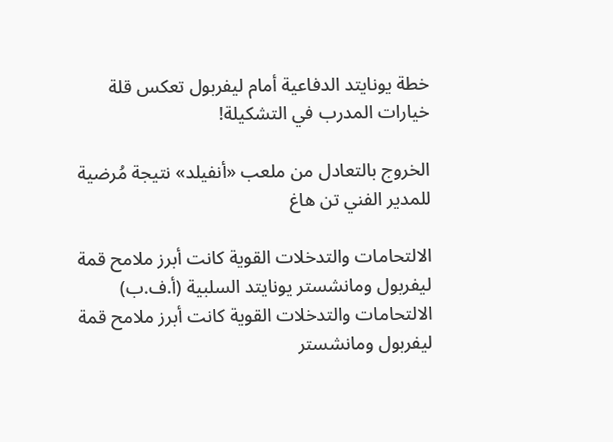خطة يونايتد الدفاعية أمام ليفربول تعكس قلة خيارات المدرب في التشكيلة!

الخروج بالتعادل من ملعب «أنفيلد» نتيجة مُرضية للمدير الفني تن هاغ

الالتحامات والتدخلات القوية كانت أبرز ملامح قمة ليفربول ومانشستر يونايتد السلبية (أ.ف.ب)
الالتحامات والتدخلات القوية كانت أبرز ملامح قمة ليفربول ومانشستر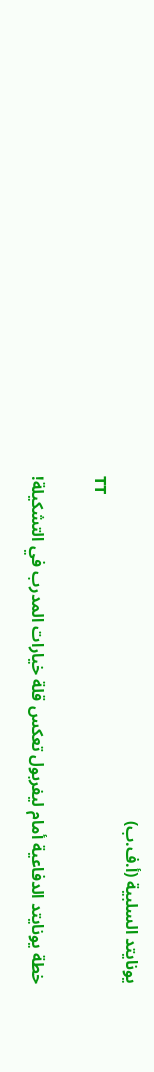يونايتد السلبية (أ.ف.ب)
TT

خطة يونايتد الدفاعية أمام ليفربول تعكس قلة خيارات المدرب في التشكيلة!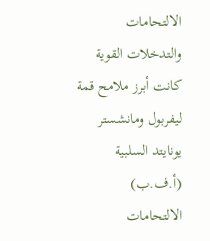الالتحامات والتدخلات القوية كانت أبرز ملامح قمة ليفربول ومانشستر يونايتد السلبية (أ.ف.ب)
الالتحامات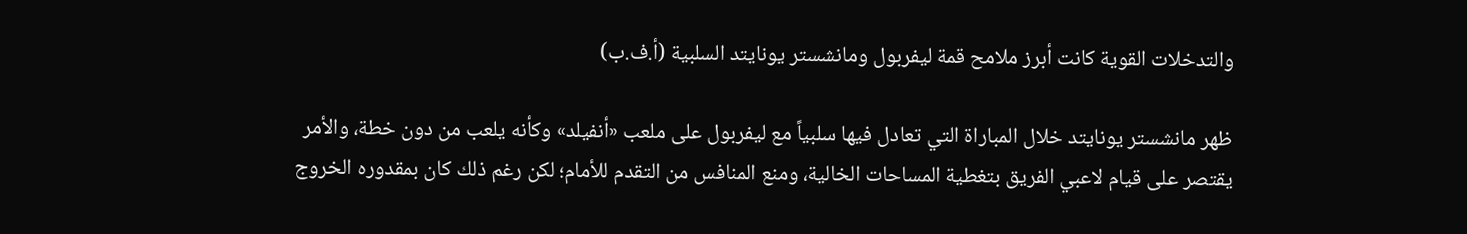والتدخلات القوية كانت أبرز ملامح قمة ليفربول ومانشستر يونايتد السلبية (أ.ف.ب)

ظهر مانشستر يونايتد خلال المباراة التي تعادل فيها سلبياً مع ليفربول على ملعب «أنفيلد» وكأنه يلعب من دون خطة، والأمر يقتصر على قيام لاعبي الفريق بتغطية المساحات الخالية، ومنع المنافس من التقدم للأمام؛ لكن رغم ذلك كان بمقدوره الخروج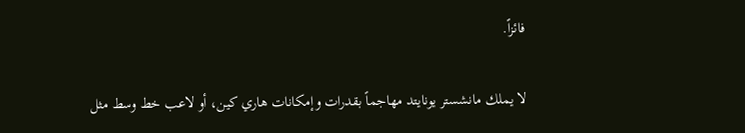فائزاً.

لا يملك مانشستر يونايتد مهاجماً بقدرات وإمكانات هاري كين، أو لاعب خط وسط مثل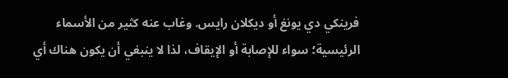فرينكي دي يونغ أو ديكلان رايس. وغاب عنه كثير من الأسماء الرئيسية؛ سواء للإصابة أو الإيقاف، لذا لا ينبغي أن يكون هناك أي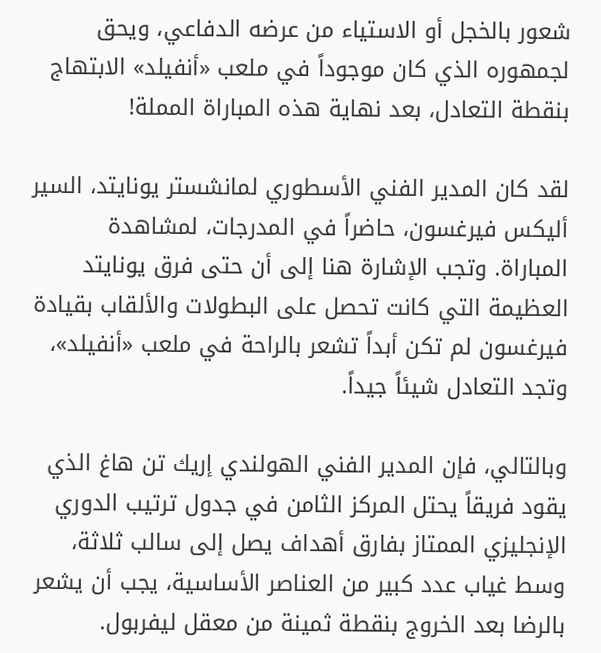شعور بالخجل أو الاستياء من عرضه الدفاعي، ويحق لجمهوره الذي كان موجوداً في ملعب «أنفيلد» الابتهاج بنقطة التعادل، بعد نهاية هذه المباراة المملة!

لقد كان المدير الفني الأسطوري لمانشستر يونايتد، السير أليكس فيرغسون، حاضراً في المدرجات، لمشاهدة المباراة. وتجب الإشارة هنا إلى أن حتى فرق يونايتد العظيمة التي كانت تحصل على البطولات والألقاب بقيادة فيرغسون لم تكن أبداً تشعر بالراحة في ملعب «أنفيلد»، وتجد التعادل شيئاً جيداً.

وبالتالي، فإن المدير الفني الهولندي إريك تن هاغ الذي يقود فريقاً يحتل المركز الثامن في جدول ترتيب الدوري الإنجليزي الممتاز بفارق أهداف يصل إلى سالب ثلاثة، وسط غياب عدد كبير من العناصر الأساسية، يجب أن يشعر بالرضا بعد الخروج بنقطة ثمينة من معقل ليفربول.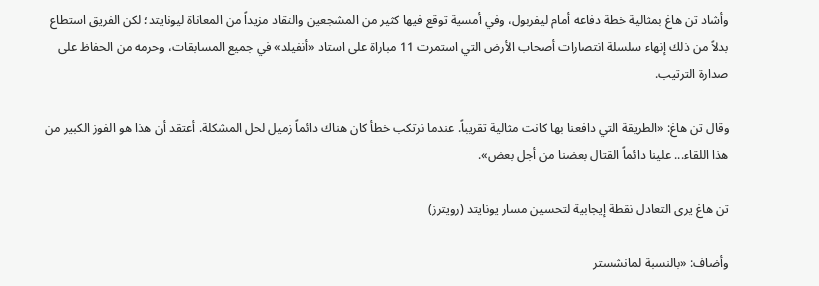وأشاد تن هاغ بمثالية خطة دفاعه أمام ليفربول، وفي أمسية توقع فيها كثير من المشجعين والنقاد مزيداً من المعاناة ليونايتد؛ لكن الفريق استطاع بدلاً من ذلك إنهاء سلسلة انتصارات أصحاب الأرض التي استمرت 11 مباراة على استاد «أنفيلد» في جميع المسابقات، وحرمه من الحفاظ على صدارة الترتيب.

وقال تن هاغ: «الطريقة التي دافعنا بها كانت مثالية تقريباً. عندما نرتكب خطأ كان هناك دائماً زميل لحل المشكلة. أعتقد أن هذا هو الفوز الكبير من هذا اللقاء... علينا دائماً القتال بعضنا من أجل بعض».

تن هاغ يرى التعادل نقطة إيجابية لتحسين مسار يونايتد (رويترز)

وأضاف: «بالنسبة لمانشستر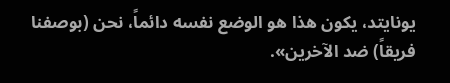يونايتد، يكون هذا هو الوضع نفسه دائماً، نحن (بوصفنا فريقاً) ضد الآخرين».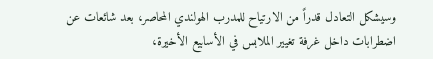وسيشكل التعادل قدراً من الارتياح للمدرب الهولندي المحاصر، بعد شائعات عن اضطرابات داخل غرفة تغيير الملابس في الأسابيع الأخيرة،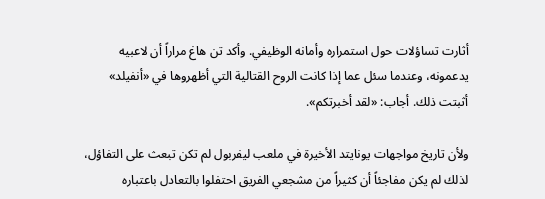أثارت تساؤلات حول استمراره وأمانه الوظيفي. وأكد تن هاغ مراراً أن لاعبيه يدعمونه، وعندما سئل عما إذا كانت الروح القتالية التي أظهروها في «أنفيلد» أثبتت ذلك. أجاب: «لقد أخبرتكم».

ولأن تاريخ مواجهات يونايتد الأخيرة في ملعب ليفربول لم تكن تبعث على التفاؤل، لذلك لم يكن مفاجئاً أن كثيراً من مشجعي الفريق احتفلوا بالتعادل باعتباره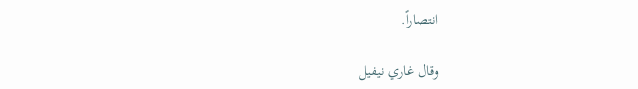انتصاراً.

وقال غاري نيفيل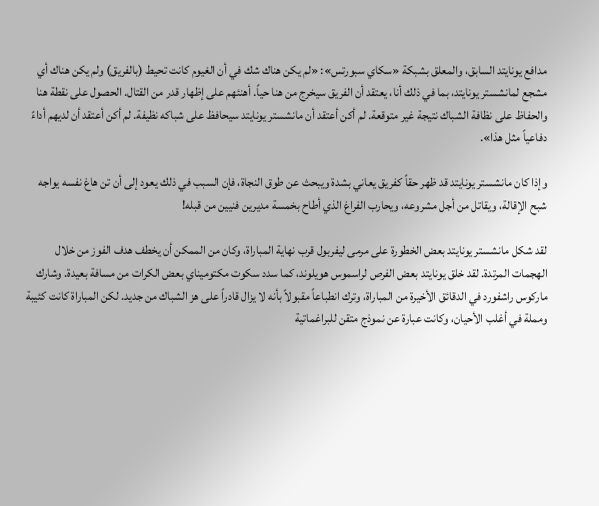مدافع يونايتد السابق، والمعلق بشبكة «سكاي سبورتس»: «لم يكن هناك شك في أن الغيوم كانت تحيط (بالفريق) ولم يكن هناك أي مشجع لمانشستر يونايتد، بما في ذلك أنا، يعتقد أن الفريق سيخرج من هنا حياً. أهنئهم على إظهار قدر من القتال. الحصول على نقطة هنا والحفاظ على نظافة الشباك نتيجة غير متوقعة. لم أكن أعتقد أن مانشستر يونايتد سيحافظ على شباكه نظيفة. لم أكن أعتقد أن لديهم أداءً دفاعياً مثل هذا».

وإذا كان مانشستر يونايتد قد ظهر حقاً كفريق يعاني بشدة ويبحث عن طوق النجاة، فإن السبب في ذلك يعود إلى أن تن هاغ نفسه يواجه شبح الإقالة، ويقاتل من أجل مشروعه، ويحارب الفراغ الذي أطاح بخمسة مديرين فنيين من قبله!

لقد شكل مانشستر يونايتد بعض الخطورة على مرمى ليفربول قرب نهاية المباراة، وكان من الممكن أن يخطف هدف الفوز من خلال الهجمات المرتدة. لقد خلق يونايتد بعض الفرص لراسموس هويلوند، كما سدد سكوت مكتوميناي بعض الكرات من مسافة بعيدة. وشارك ماركوس راشفورد في الدقائق الأخيرة من المباراة، وترك انطباعاً مقبولاً بأنه لا يزال قادراً على هز الشباك من جديد. لكن المباراة كانت كئيبة ومملة في أغلب الأحيان، وكانت عبارة عن نموذج متقن للبراغماتية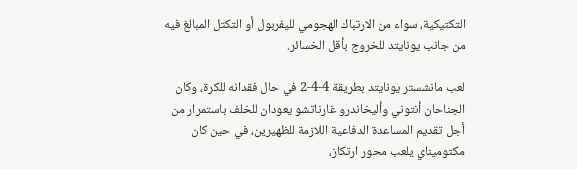التكتيكية، سواء من الارتباك الهجومي لليفربول أو التكتل المبالغ فيه من جانب يونايتد للخروج بأقل الخسائر.

لعب مانشستر يونايتد بطريقة 4-4-2 في حال فقدانه للكرة، وكان الجناحان أنتوني وأليخاندرو غارناتشو يعودان للخلف باستمرار من أجل تقديم المساعدة الدفاعية اللازمة للظهيرين، في حين كان مكتوميناي يلعب محور ارتكاز،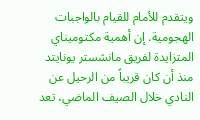ويتقدم للأمام للقيام بالواجبات الهجومية. إن أهمية مكتوميناي المتزايدة لفريق مانشستر يونايتد منذ أن كان قريباً من الرحيل عن النادي خلال الصيف الماضي، تعد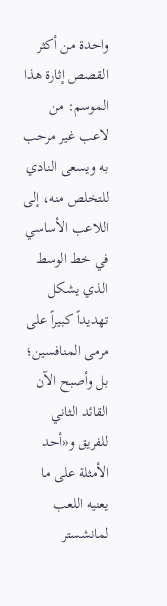واحدة من أكثر القصص إثارة هذا الموسم: من لاعب غير مرحب به ويسعى النادي للتخلص منه، إلى اللاعب الأساسي في خط الوسط الذي يشكل تهديداً كبيراً على مرمى المنافسين؛ بل وأصبح الآن القائد الثاني للفريق و«أحد الأمثلة على ما يعنيه اللعب لمانشستر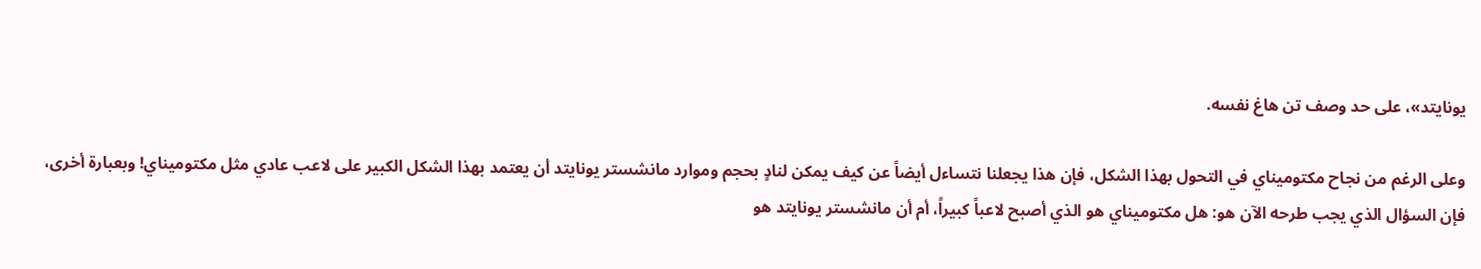يونايتد»، على حد وصف تن هاغ نفسه.

وعلى الرغم من نجاح مكتوميناي في التحول بهذا الشكل، فإن هذا يجعلنا نتساءل أيضاً عن كيف يمكن لنادٍ بحجم وموارد مانشستر يونايتد أن يعتمد بهذا الشكل الكبير على لاعب عادي مثل مكتوميناي! وبعبارة أخرى، فإن السؤال الذي يجب طرحه الآن هو: هل مكتوميناي هو الذي أصبح لاعباً كبيراً، أم أن مانشستر يونايتد هو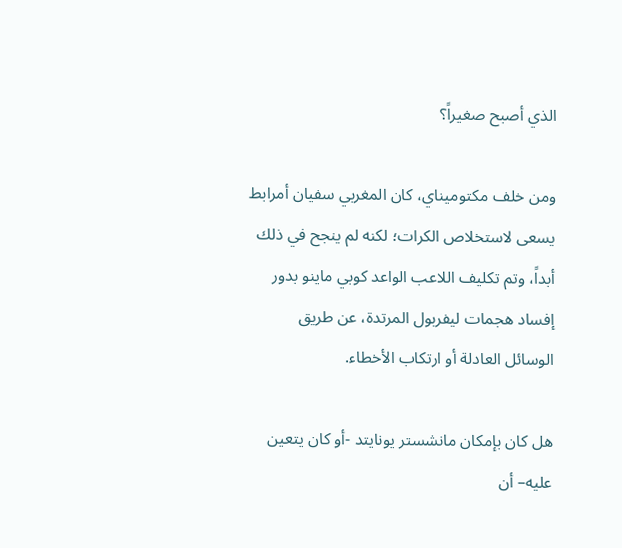الذي أصبح صغيراً؟

ومن خلف مكتوميناي، كان المغربي سفيان أمرابط يسعى لاستخلاص الكرات؛ لكنه لم ينجح في ذلك أبداً، وتم تكليف اللاعب الواعد كوبي ماينو بدور إفساد هجمات ليفربول المرتدة، عن طريق الوسائل العادلة أو ارتكاب الأخطاء.

هل كان بإمكان مانشستر يونايتد -أو كان يتعين عليه– أن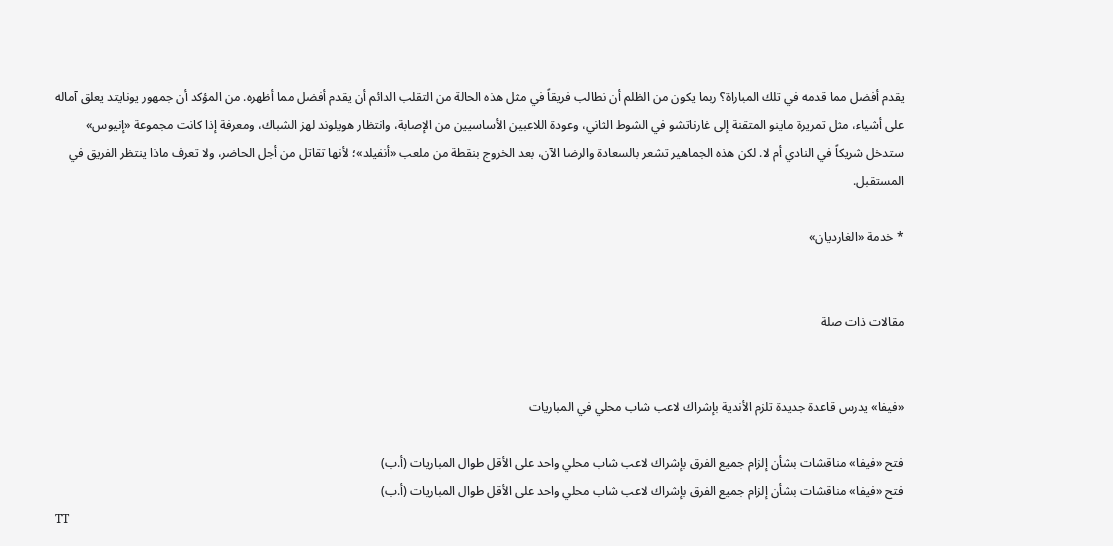يقدم أفضل مما قدمه في تلك المباراة؟ ربما يكون من الظلم أن نطالب فريقاً في مثل هذه الحالة من التقلب الدائم أن يقدم أفضل مما أظهره. من المؤكد أن جمهور يونايتد يعلق آماله على أشياء، مثل تمريرة ماينو المتقنة إلى غارناتشو في الشوط الثاني، وعودة اللاعبين الأساسيين من الإصابة، وانتظار هويلوند لهز الشباك، ومعرفة إذا كانت مجموعة «إنيوس» ستدخل شريكاً في النادي أم لا. لكن هذه الجماهير تشعر بالسعادة والرضا الآن، بعد الخروج بنقطة من ملعب «أنفيلد»؛ لأنها تقاتل من أجل الحاضر، ولا تعرف ماذا ينتظر الفريق في المستقبل.

* خدمة «الغارديان»


مقالات ذات صلة


«فيفا» يدرس قاعدة جديدة تلزم الأندية بإشراك لاعب شاب محلي في المباريات

فتح «فيفا» مناقشات بشأن إلزام جميع الفرق بإشراك لاعب شاب محلي واحد على الأقل طوال المباريات (أ.ب)
فتح «فيفا» مناقشات بشأن إلزام جميع الفرق بإشراك لاعب شاب محلي واحد على الأقل طوال المباريات (أ.ب)
TT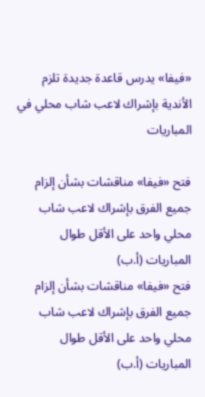«فيفا» يدرس قاعدة جديدة تلزم الأندية بإشراك لاعب شاب محلي في المباريات

فتح «فيفا» مناقشات بشأن إلزام جميع الفرق بإشراك لاعب شاب محلي واحد على الأقل طوال المباريات (أ.ب)
فتح «فيفا» مناقشات بشأن إلزام جميع الفرق بإشراك لاعب شاب محلي واحد على الأقل طوال المباريات (أ.ب)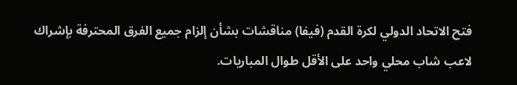فتح الاتحاد الدولي لكرة القدم (فيفا) مناقشات بشأن إلزام جميع الفرق المحترفة بإشراك لاعب شاب محلي واحد على الأقل طوال المباريات.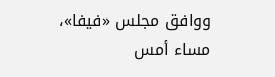ووافق مجلس «فيفا»، مساء أمس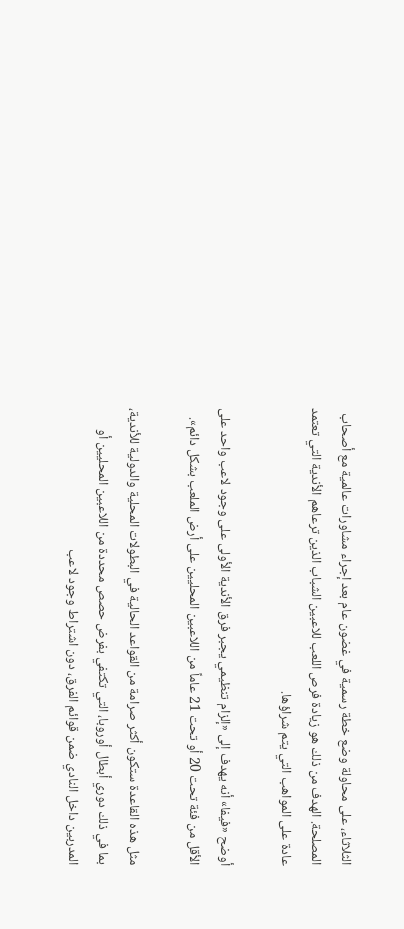الثلاثاء، على محاولة وضع خطة رسمية في غضون عام بعد إجراء مشاورات عالمية مع أصحاب المصلحة. الهدف من ذلك هو زيادة فرص اللعب للاعبين الشباب الذين ترعاهم الأندية التي تعتمد عادة على المواهب التي يتم شراؤها.

أوضح «فيفا» أنه يهدف إلى «إلزام تنظيمي يجبر فرق الأندية الأولى على وجود لاعب واحد على الأقل من فئة تحت 20 أو تحت 21 عاماً من اللاعبين المحليين على أرض الملعب بشكل دائم».

مثل هذه القاعدة ستكون أكثر صرامة من القواعد الحالية في البطولات المحلية والدولية للأندية، بما في ذلك دوري أبطال أوروبا، التي تكتفي بفرض حصص محددة من اللاعبين المحليين أو المدربين داخل النادي ضمن قوائم الفرق، دون اشتراط وجود لاعب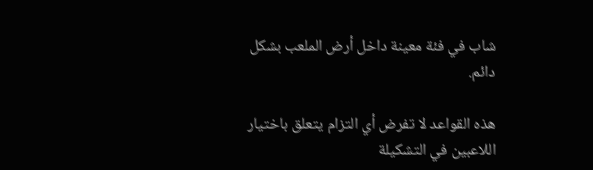شاب في فئة معينة داخل أرض الملعب بشكل دائم.

هذه القواعد لا تفرض أي التزام يتعلق باختيار اللاعبين في التشكيلة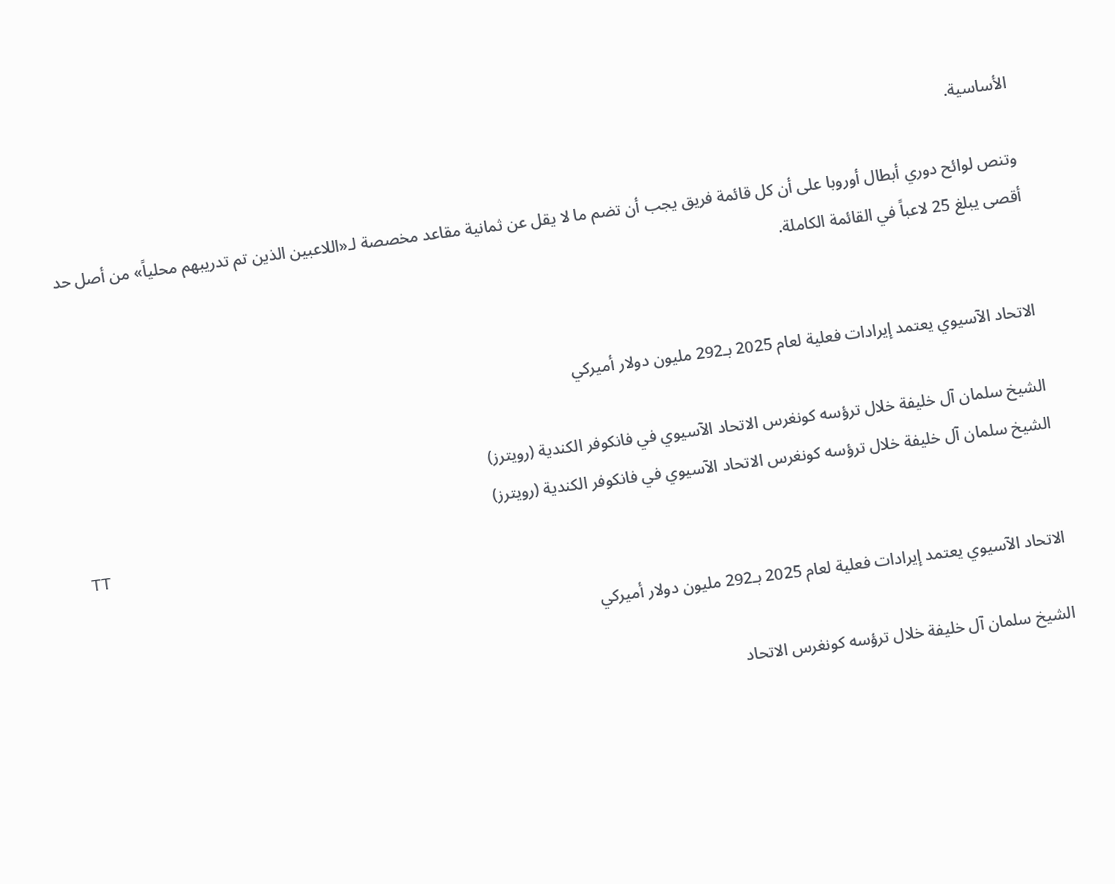الأساسية.

وتنص لوائح دوري أبطال أوروبا على أن كل قائمة فريق يجب أن تضم ما لا يقل عن ثمانية مقاعد مخصصة لـ«اللاعبين الذين تم تدريبهم محلياً» من أصل حد أقصى يبلغ 25 لاعباً في القائمة الكاملة.


الاتحاد الآسيوي يعتمد إيرادات فعلية لعام 2025 بـ292 مليون دولار أميركي

الشيخ سلمان آل خليفة خلال ترؤسه كونغرس الاتحاد الآسيوي في فانكوفر الكندية (رويترز)
الشيخ سلمان آل خليفة خلال ترؤسه كونغرس الاتحاد الآسيوي في فانكوفر الكندية (رويترز)
TT

الاتحاد الآسيوي يعتمد إيرادات فعلية لعام 2025 بـ292 مليون دولار أميركي

الشيخ سلمان آل خليفة خلال ترؤسه كونغرس الاتحاد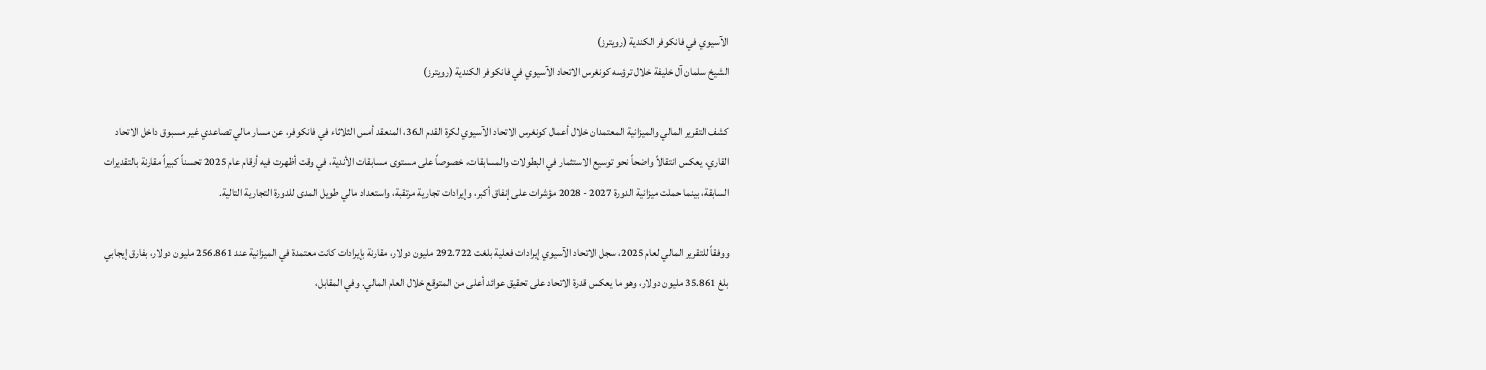الآسيوي في فانكوفر الكندية (رويترز)
الشيخ سلمان آل خليفة خلال ترؤسه كونغرس الاتحاد الآسيوي في فانكوفر الكندية (رويترز)

كشف التقرير المالي والميزانية المعتمدان خلال أعمال كونغرس الاتحاد الآسيوي لكرة القدم الـ36، المنعقد أمس الثلاثاء في فانكوفر، عن مسار مالي تصاعدي غير مسبوق داخل الاتحاد القاري، يعكس انتقالاً واضحاً نحو توسيع الاستثمار في البطولات والمسابقات، خصوصاً على مستوى مسابقات الأندية، في وقت أظهرت فيه أرقام عام 2025 تحسناً كبيراً مقارنة بالتقديرات السابقة، بينما حملت ميزانية الدورة 2027 - 2028 مؤشرات على إنفاق أكبر، وإيرادات تجارية مرتقبة، واستعداد مالي طويل المدى للدورة التجارية التالية.

ووفقاً للتقرير المالي لعام 2025، سجل الاتحاد الآسيوي إيرادات فعلية بلغت 292.722 مليون دولار، مقارنة بإيرادات كانت معتمدة في الميزانية عند 256.861 مليون دولار، بفارق إيجابي بلغ 35.861 مليون دولار، وهو ما يعكس قدرة الاتحاد على تحقيق عوائد أعلى من المتوقع خلال العام المالي. وفي المقابل،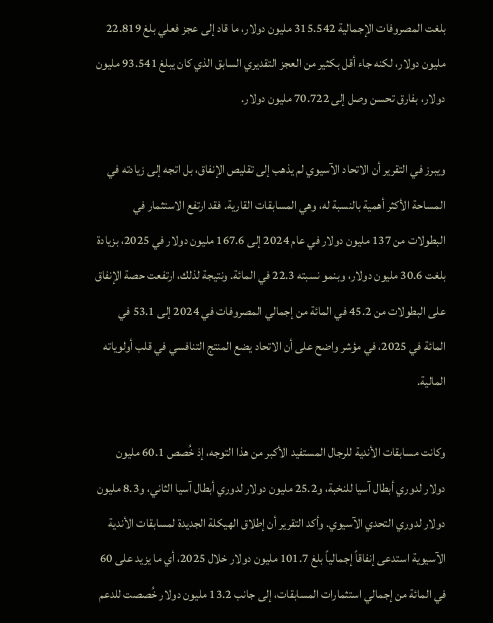بلغت المصروفات الإجمالية 315.542 مليون دولار، ما قاد إلى عجز فعلي بلغ 22.819 مليون دولار، لكنه جاء أقل بكثير من العجز التقديري السابق الذي كان يبلغ 93.541 مليون دولار، بفارق تحسن وصل إلى 70.722 مليون دولار.

ويبرز في التقرير أن الاتحاد الآسيوي لم يذهب إلى تقليص الإنفاق، بل اتجه إلى زيادته في المساحة الأكثر أهمية بالنسبة له، وهي المسابقات القارية. فقد ارتفع الاستثمار في البطولات من 137 مليون دولار في عام 2024 إلى 167.6 مليون دولار في 2025، بزيادة بلغت 30.6 مليون دولار، وبنمو نسبته 22.3 في المائة. ونتيجة لذلك، ارتفعت حصة الإنفاق على البطولات من 45.2 في المائة من إجمالي المصروفات في 2024 إلى 53.1 في المائة في 2025، في مؤشر واضح على أن الاتحاد يضع المنتج التنافسي في قلب أولوياته المالية.

وكانت مسابقات الأندية للرجال المستفيد الأكبر من هذا التوجه، إذ خُصص 60.1 مليون دولار لدوري أبطال آسيا للنخبة، و25.2 مليون دولار لدوري أبطال آسيا الثاني، و8.3 مليون دولار لدوري التحدي الآسيوي. وأكد التقرير أن إطلاق الهيكلة الجديدة لمسابقات الأندية الآسيوية استدعى إنفاقاً إجمالياً بلغ 101.7 مليون دولار خلال 2025، أي ما يزيد على 60 في المائة من إجمالي استثمارات المسابقات، إلى جانب 13.2 مليون دولار خُصصت للدعم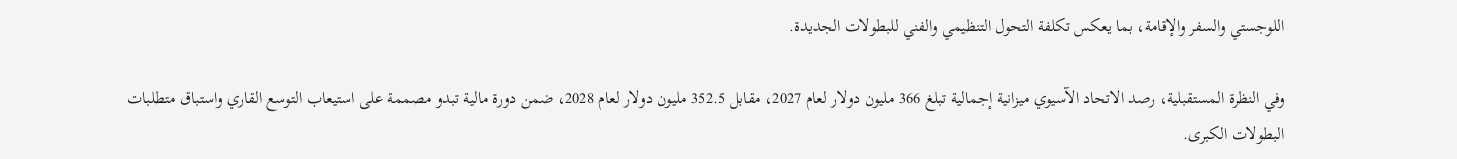اللوجستي والسفر والإقامة، بما يعكس تكلفة التحول التنظيمي والفني للبطولات الجديدة.

وفي النظرة المستقبلية، رصد الاتحاد الآسيوي ميزانية إجمالية تبلغ 366 مليون دولار لعام 2027، مقابل 352.5 مليون دولار لعام 2028، ضمن دورة مالية تبدو مصممة على استيعاب التوسع القاري واستباق متطلبات البطولات الكبرى.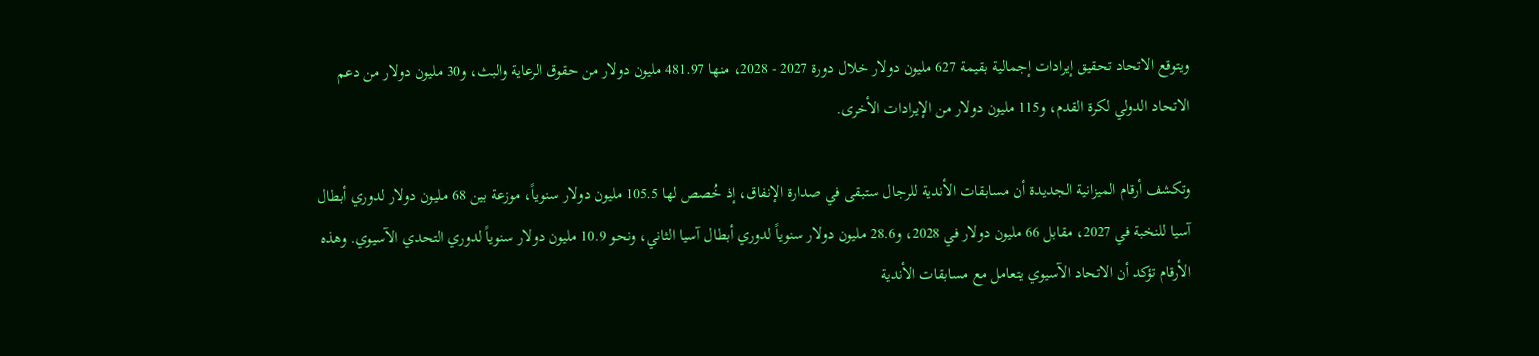ويتوقع الاتحاد تحقيق إيرادات إجمالية بقيمة 627 مليون دولار خلال دورة 2027 - 2028، منها 481.97 مليون دولار من حقوق الرعاية والبث، و30 مليون دولار من دعم الاتحاد الدولي لكرة القدم، و115 مليون دولار من الإيرادات الأخرى.

وتكشف أرقام الميزانية الجديدة أن مسابقات الأندية للرجال ستبقى في صدارة الإنفاق، إذ خُصص لها 105.5 مليون دولار سنوياً، موزعة بين 68 مليون دولار لدوري أبطال آسيا للنخبة في 2027، مقابل 66 مليون دولار في 2028، و28.6 مليون دولار سنوياً لدوري أبطال آسيا الثاني، ونحو 10.9 مليون دولار سنوياً لدوري التحدي الآسيوي. وهذه الأرقام تؤكد أن الاتحاد الآسيوي يتعامل مع مسابقات الأندية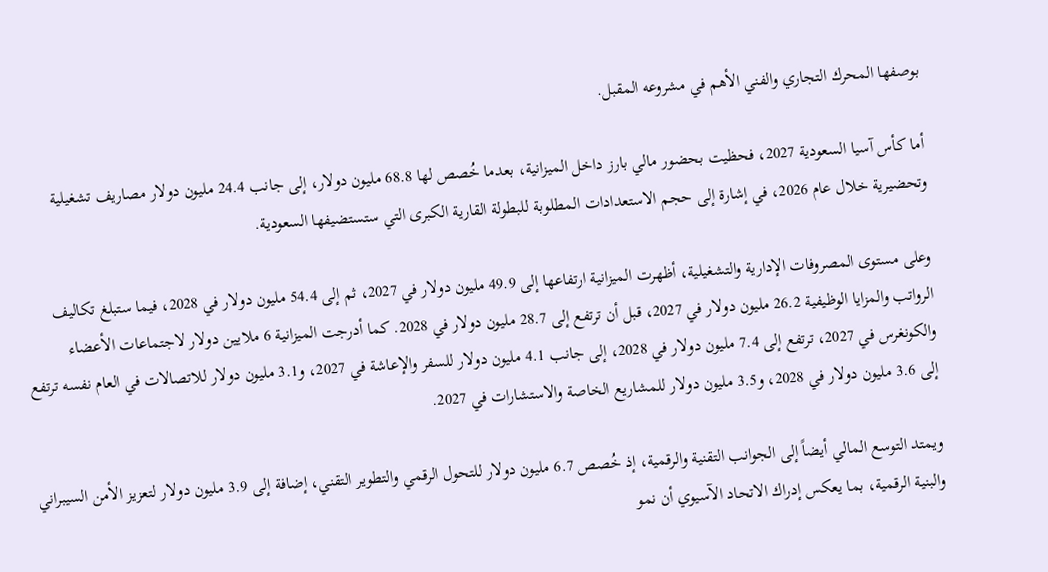بوصفها المحرك التجاري والفني الأهم في مشروعه المقبل.

أما كأس آسيا السعودية 2027، فحظيت بحضور مالي بارز داخل الميزانية، بعدما خُصص لها 68.8 مليون دولار، إلى جانب 24.4 مليون دولار مصاريف تشغيلية وتحضيرية خلال عام 2026، في إشارة إلى حجم الاستعدادات المطلوبة للبطولة القارية الكبرى التي ستستضيفها السعودية.

وعلى مستوى المصروفات الإدارية والتشغيلية، أظهرت الميزانية ارتفاعها إلى 49.9 مليون دولار في 2027، ثم إلى 54.4 مليون دولار في 2028، فيما ستبلغ تكاليف الرواتب والمزايا الوظيفية 26.2 مليون دولار في 2027، قبل أن ترتفع إلى 28.7 مليون دولار في 2028. كما أدرجت الميزانية 6 ملايين دولار لاجتماعات الأعضاء والكونغرس في 2027، ترتفع إلى 7.4 مليون دولار في 2028، إلى جانب 4.1 مليون دولار للسفر والإعاشة في 2027، و3.1 مليون دولار للاتصالات في العام نفسه ترتفع إلى 3.6 مليون دولار في 2028، و3.5 مليون دولار للمشاريع الخاصة والاستشارات في 2027.

ويمتد التوسع المالي أيضاً إلى الجوانب التقنية والرقمية، إذ خُصص 6.7 مليون دولار للتحول الرقمي والتطوير التقني، إضافة إلى 3.9 مليون دولار لتعزيز الأمن السيبراني والبنية الرقمية، بما يعكس إدراك الاتحاد الآسيوي أن نمو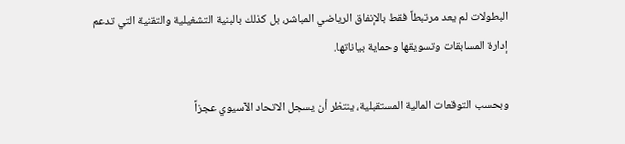البطولات لم يعد مرتبطاً فقط بالإنفاق الرياضي المباشر، بل كذلك بالبنية التشغيلية والتقنية التي تدعم إدارة المسابقات وتسويقها وحماية بياناتها.

وبحسب التوقعات المالية المستقبلية، ينتظر أن يسجل الاتحاد الآسيوي عجزاً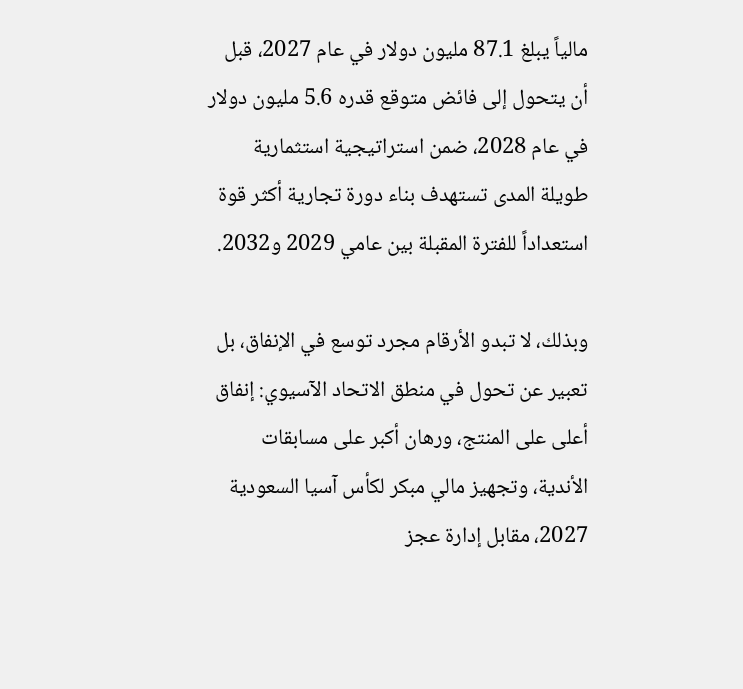مالياً يبلغ 87.1 مليون دولار في عام 2027، قبل أن يتحول إلى فائض متوقع قدره 5.6 مليون دولار في عام 2028، ضمن استراتيجية استثمارية طويلة المدى تستهدف بناء دورة تجارية أكثر قوة استعداداً للفترة المقبلة بين عامي 2029 و2032.

وبذلك، لا تبدو الأرقام مجرد توسع في الإنفاق، بل تعبير عن تحول في منطق الاتحاد الآسيوي: إنفاق أعلى على المنتج، ورهان أكبر على مسابقات الأندية، وتجهيز مالي مبكر لكأس آسيا السعودية 2027، مقابل إدارة عجز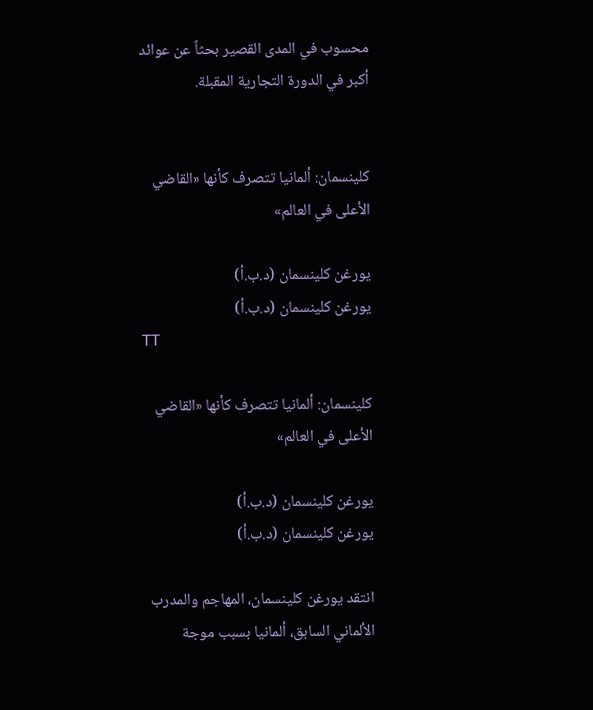محسوب في المدى القصير بحثاً عن عوائد أكبر في الدورة التجارية المقبلة.


كلينسمان: ألمانيا تتصرف كأنها «القاضي الأعلى في العالم»

يورغن كلينسمان (د.ب.أ)
يورغن كلينسمان (د.ب.أ)
TT

كلينسمان: ألمانيا تتصرف كأنها «القاضي الأعلى في العالم»

يورغن كلينسمان (د.ب.أ)
يورغن كلينسمان (د.ب.أ)

انتقد يورغن كلينسمان، المهاجم والمدرب الألماني السابق، ألمانيا بسبب موجة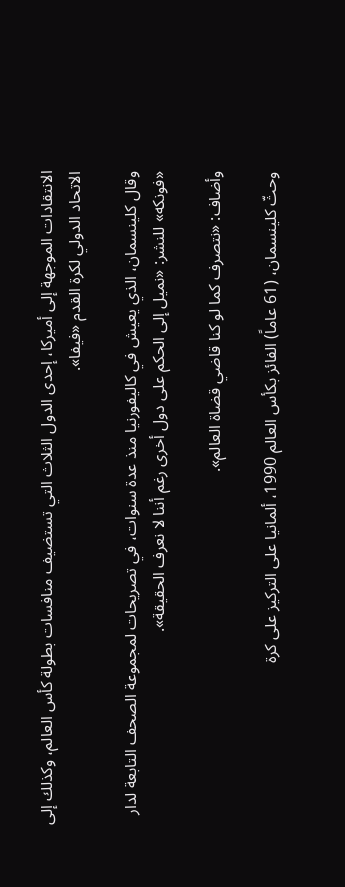الانتقادات الموجهة إلى أميركا، إحدى الدول الثلاث التي تستضيف منافسات بطولة كأس العالم، وكذلك إلى الاتحاد الدولي لكرة القدم «فيفا».

وقال كلينسمان، الذي يعيش في كاليفورنيا منذ عدة سنوات، في تصريحات لمجموعة الصحف التابعة لدار «فونكه» للنشر: «نميل إلى الحكم على دول أخرى رغم أننا لا نعرف الحقيقة».

وأضاف: «نتصرف كما لو كنا قاضي قضاة العالم».

وحثّ كلينسمان، (61 عاماً) الفائز بكأس العالم 1990، ألمانيا على التركيز على كرة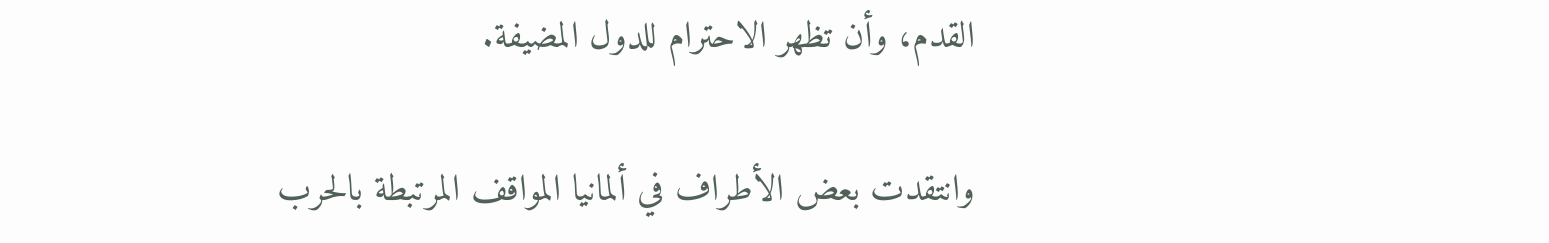القدم، وأن تظهر الاحترام للدول المضيفة.

وانتقدت بعض الأطراف في ألمانيا المواقف المرتبطة بالحرب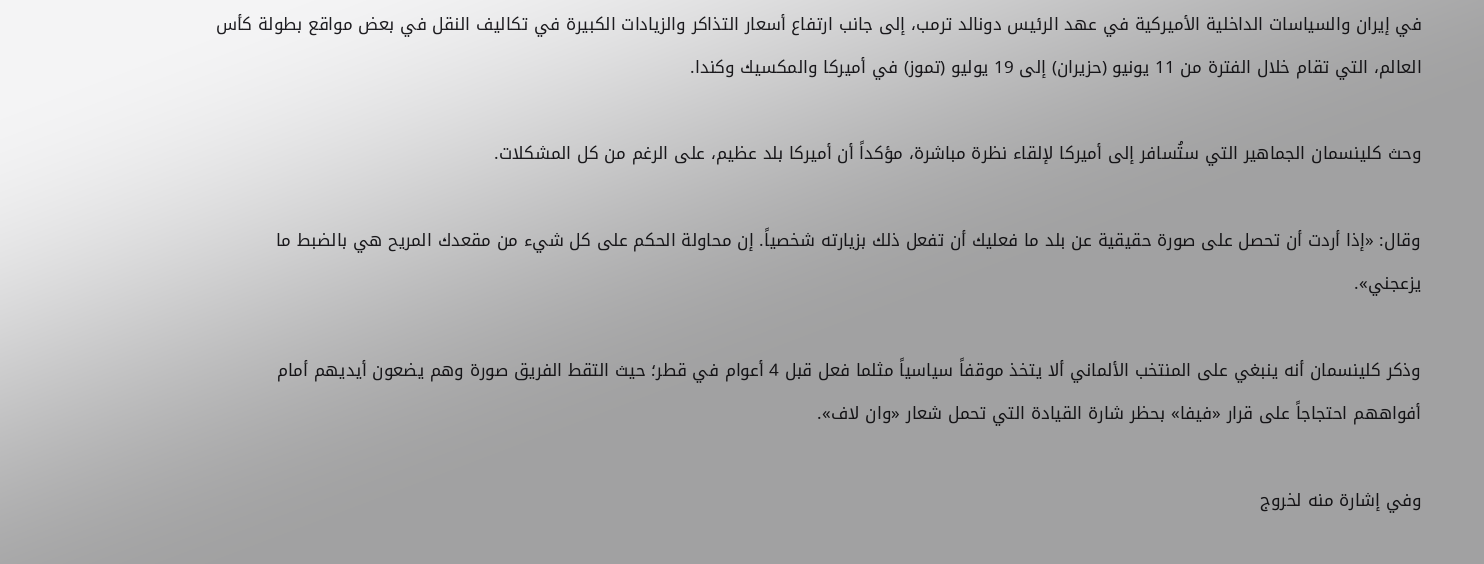في إيران والسياسات الداخلية الأميركية في عهد الرئيس دونالد ترمب، إلى جانب ارتفاع أسعار التذاكر والزيادات الكبيرة في تكاليف النقل في بعض مواقع بطولة كأس العالم، التي تقام خلال الفترة من 11 يونيو (حزيران) إلى 19 يوليو (تموز) في أميركا والمكسيك وكندا.

وحث كلينسمان الجماهير التي ستُسافر إلى أميركا لإلقاء نظرة مباشرة، مؤكداً أن أميركا بلد عظيم، على الرغم من كل المشكلات.

وقال: «إذا أردت أن تحصل على صورة حقيقية عن بلد ما فعليك أن تفعل ذلك بزيارته شخصياً. إن محاولة الحكم على كل شيء من مقعدك المريح هي بالضبط ما يزعجني».

وذكر كلينسمان أنه ينبغي على المنتخب الألماني ألا يتخذ موقفاً سياسياً مثلما فعل قبل 4 أعوام في قطر؛ حيث التقط الفريق صورة وهم يضعون أيديهم أمام أفواههم احتجاجاً على قرار «فيفا» بحظر شارة القيادة التي تحمل شعار «وان لاف».

وفي إشارة منه لخروج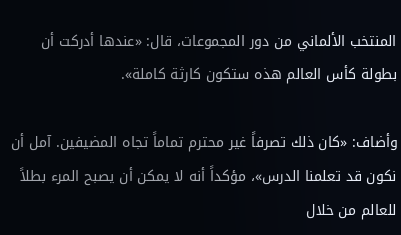المنتخب الألماني من دور المجموعات، قال: «عندها أدركت أن بطولة كأس العالم هذه ستكون كارثة كاملة».

وأضاف: «كان ذلك تصرفاً غير محترم تماماً تجاه المضيفين. آمل أن نكون قد تعلمنا الدرس»، مؤكداً أنه لا يمكن أن يصبح المرء بطلاً للعالم من خلال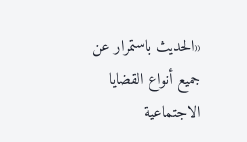«الحديث باستمرار عن جميع أنواع القضايا الاجتماعية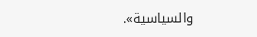والسياسية».